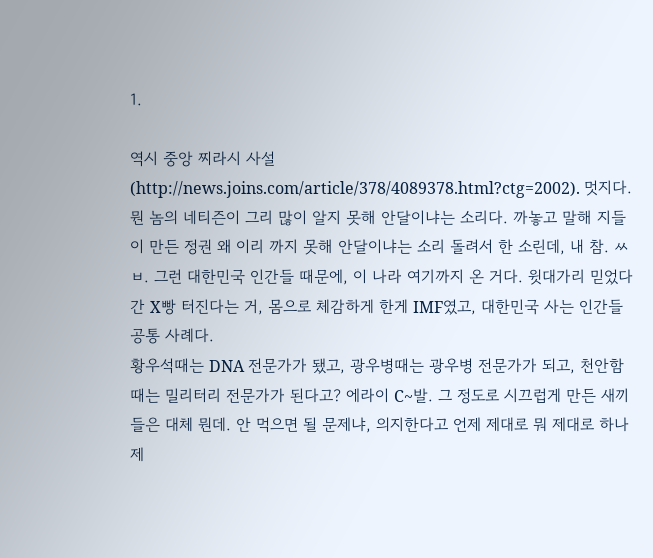1.

역시 중앙 찌라시 사설(http://news.joins.com/article/378/4089378.html?ctg=2002). 멋지다. 뭔 놈의 네티즌이 그리 많이 알지 못해 안달이냐는 소리다. 까놓고 말해 지들이 만든 정권 왜 이리 까지 못해 안달이냐는 소리 돌려서 한 소린데, 내 참. ㅆㅂ. 그런 대한민국 인간들 때문에, 이 나라 여기까지 온 거다. 윗대가리 믿었다간 X빵 터진다는 거, 몸으로 체감하게 한게 IMF였고, 대한민국 사는 인간들 공통 사례다.
황우석때는 DNA 전문가가 됐고, 광우병때는 광우병 전문가가 되고, 천안함때는 밀리터리 전문가가 된다고? 에라이 C~발. 그 정도로 시끄럽게 만든 새끼들은 대체 뭔데. 안 먹으면 될 문제냐, 의지한다고 언제 제대로 뭐 제대로 하나 제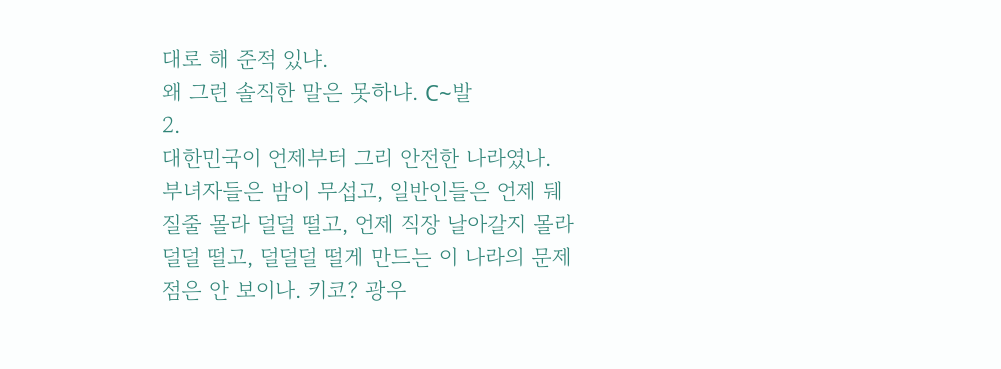대로 해 준적 있냐.
왜 그런 솔직한 말은 못하냐. C~발
2.
대한민국이 언제부터 그리 안전한 나라였나. 부녀자들은 밤이 무섭고, 일반인들은 언제 뒈질줄 몰라 덜덜 떨고, 언제 직장 날아갈지 몰라 덜덜 떨고, 덜덜덜 떨게 만드는 이 나라의 문제점은 안 보이나. 키코? 광우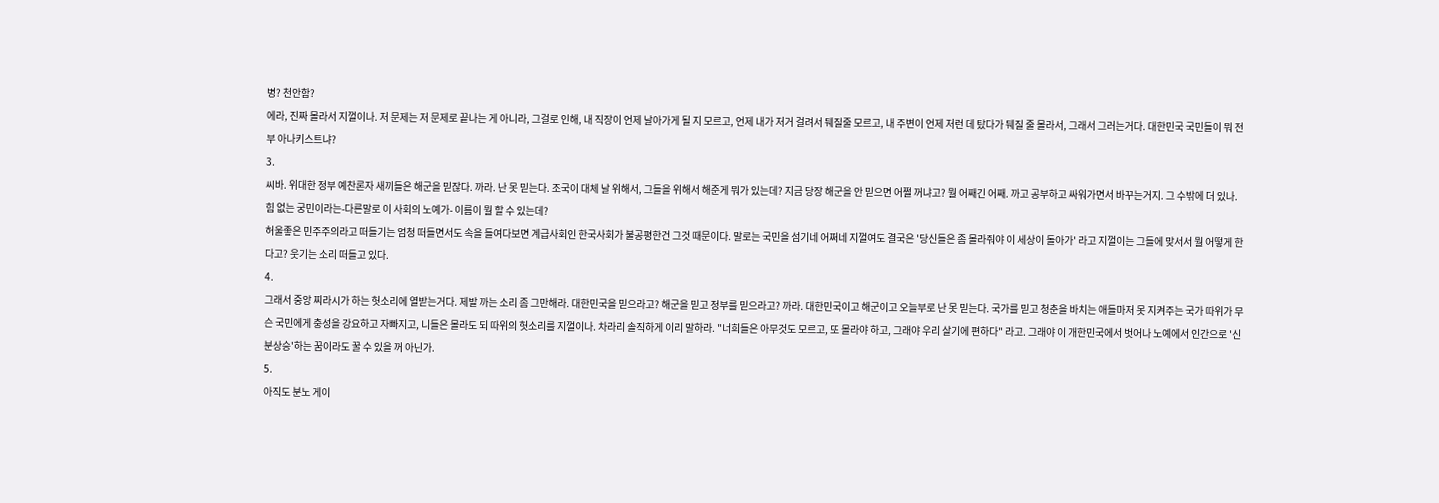병? 천안함?
에라, 진짜 몰라서 지껄이나. 저 문제는 저 문제로 끝나는 게 아니라, 그걸로 인해, 내 직장이 언제 날아가게 될 지 모르고, 언제 내가 저거 걸려서 뒈질줄 모르고, 내 주변이 언제 저런 데 탔다가 뒈질 줄 몰라서, 그래서 그러는거다. 대한민국 국민들이 뭐 전부 아나키스트냐?
3.
씨바. 위대한 정부 예찬론자 새끼들은 해군을 믿잖다. 까라. 난 못 믿는다. 조국이 대체 날 위해서, 그들을 위해서 해준게 뭐가 있는데? 지금 당장 해군을 안 믿으면 어쩔 꺼냐고? 뭘 어째긴 어째. 까고 공부하고 싸워가면서 바꾸는거지. 그 수밖에 더 있나. 힘 없는 궁민이라는-다른말로 이 사회의 노예가- 이름이 뭘 할 수 있는데?
허울좋은 민주주의라고 떠들기는 엄청 떠들면서도 속을 들여다보면 계급사회인 한국사회가 불공평한건 그것 때문이다. 말로는 국민을 섬기네 어쩌네 지껄여도 결국은 '당신들은 좀 몰라줘야 이 세상이 돌아가' 라고 지껄이는 그들에 맞서서 뭘 어떻게 한다고? 웃기는 소리 떠들고 있다.
4.
그래서 중앙 찌라시가 하는 헛소리에 열받는거다. 제발 까는 소리 좀 그만해라. 대한민국을 믿으라고? 해군을 믿고 정부를 믿으라고? 까라. 대한민국이고 해군이고 오늘부로 난 못 믿는다. 국가를 믿고 청춘을 바치는 애들마저 못 지켜주는 국가 따위가 무슨 국민에게 충성을 강요하고 자빠지고, 니들은 몰라도 되 따위의 헛소리를 지껄이나. 차라리 솔직하게 이리 말하라. "너희들은 아무것도 모르고, 또 몰라야 하고, 그래야 우리 살기에 편하다" 라고. 그래야 이 개한민국에서 벗어나 노예에서 인간으로 '신분상승'하는 꿈이라도 꿀 수 있을 꺼 아닌가.
5.
아직도 분노 게이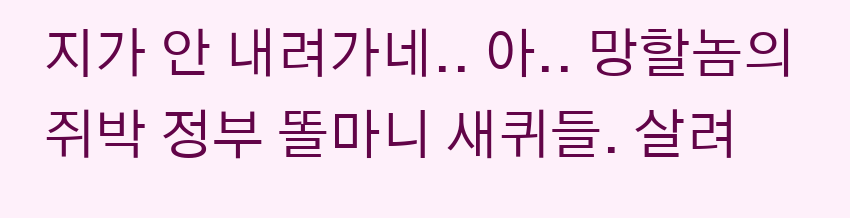지가 안 내려가네.. 아.. 망할놈의 쥐박 정부 똘마니 새퀴들. 살려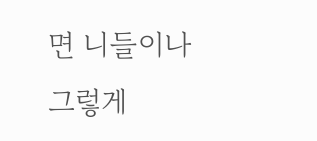면 니들이나 그렇게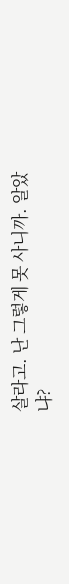살라고. 난 그렇게 못 사니까. 알았냐?